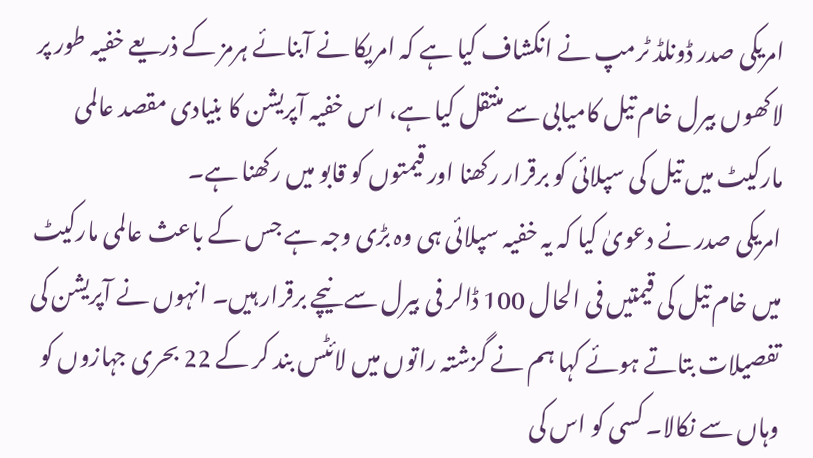امریکی صدر ڈونلڈ ٹرمپ نے انکشاف کیا ہے کہ امریکا نے آبنائے ہرمز کے ذریعے خفیہ طور پر لاکھوں بیرل خام تیل کامیابی سے منتقل کیا ہے، اس خفیہ آپریشن کا بنیادی مقصد عالمی مارکیٹ میں تیل کی سپلائی کو برقرار رکھنا اور قیمتوں کو قابو میں رکھنا ہے۔
امریکی صدر نے دعویٰ کیا کہ یہ خفیہ سپلائی ہی وہ بڑی وجہ ہے جس کے باعث عالمی مارکیٹ میں خام تیل کی قیمتیں فی الحال 100 ڈالر فی بیرل سے نیچے برقرار ہیں۔ انہوں نے آپریشن کی تفصیلات بتاتے ہوئے کہا ہم نے گزشتہ راتوں میں لائٹس بند کر کے 22 بحری جہازوں کو وہاں سے نکالا۔ کسی کو اس کی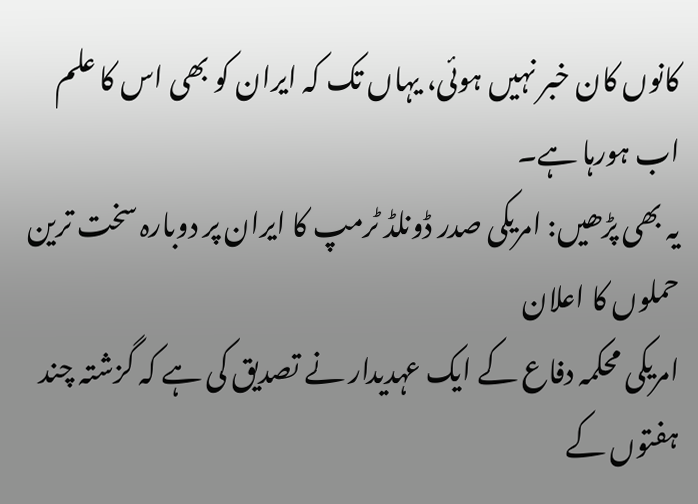کانوں کان خبر نہیں ہوئی، یہاں تک کہ ایران کو بھی اس کا علم اب ہورہا ہے۔
یہ بھی پڑھیں: امریکی صدر ڈونلڈ ٹرمپ کا ایران پر دوبارہ سخت ترین حملوں کا اعلان
امریکی محکمہ دفاع کے ایک عہدیدار نے تصدیق کی ہے کہ گزشتہ چند ہفتوں کے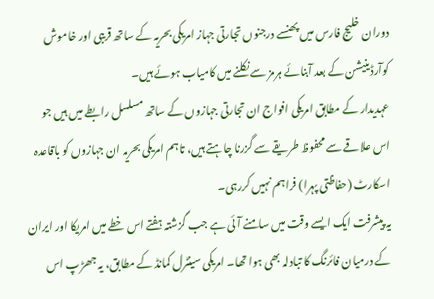دوران خلیج فارس میں پھنسے درجنوں تجارتی جہاز امریکی بحریہ کے ساتھ قریبی اور خاموش کوآرڈینیشن کے بعد آبنائے ہرمز سے نکلنے میں کامیاب ہوئے ہیں۔
عہدیدار کے مطابق امریکی افواج ان تجارتی جہازوں کے ساتھ مسلسل رابطے میں ہیں جو اس علاقے سے محفوظ طریقے سے گزرنا چاہتے ہیں، تاہم امریکی بحریہ ان جہازوں کو باقاعدہ اسکارٹ (حفاظتی پہرا) فراہم نہیں کررہی۔
یہ پیشرفت ایک ایسے وقت میں سامنے آئی ہے جب گزشتہ ہفتے اس خطے میں امریکا اور ایران کے درمیان فائرنگ کا تبادلہ بھی ہوا تھا۔ امریکی سینٹرل کمانڈ کے مطابق، یہ جھڑپ اس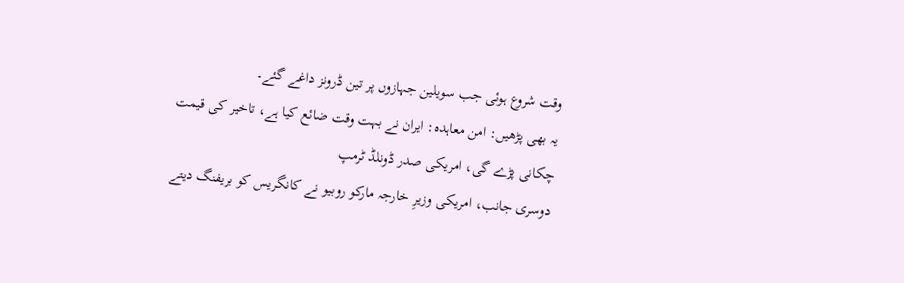وقت شروع ہوئی جب سویلین جہازوں پر تین ڈرونز داغے گئے۔
یہ بھی پڑھیں: امن معاہدہ: ایران نے بہت وقت ضائع کیا ہے، تاخیر کی قیمت چکانی پڑے گی، امریکی صدر ڈونلڈ ٹرمپ
دوسری جانب، امریکی وزیرِ خارجہ مارکو روبیو نے کانگریس کو بریفنگ دیتے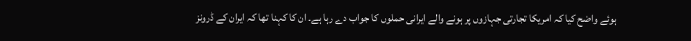ہوئے واضح کیا کہ امریکا تجارتی جہازوں پر ہونے والے ایرانی حملوں کا جواب دے رہا ہے۔ ان کا کہنا تھا کہ ایران کے ڈرونز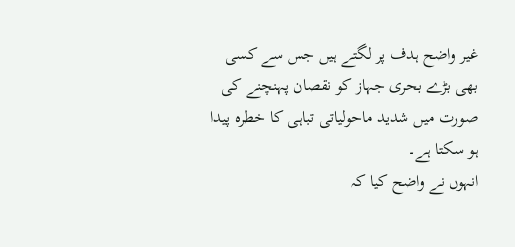غیر واضح ہدف پر لگتے ہیں جس سے کسی بھی بڑے بحری جہاز کو نقصان پہنچنے کی صورت میں شدید ماحولیاتی تباہی کا خطرہ پیدا ہو سکتا ہے۔
انہوں نے واضح کیا کہ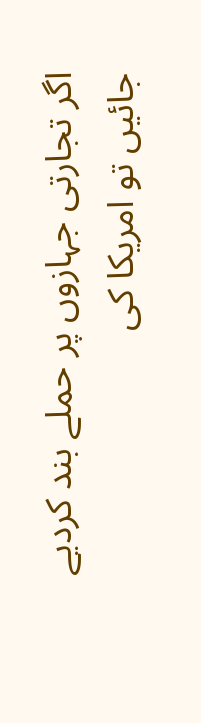اگر تجارتی جہازوں پر حملے بند کردیے جائیں تو امریکا کی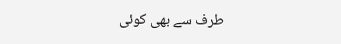طرف سے بھی کوئی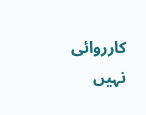کارروائی نہیں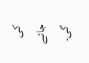کی جائے گی۔